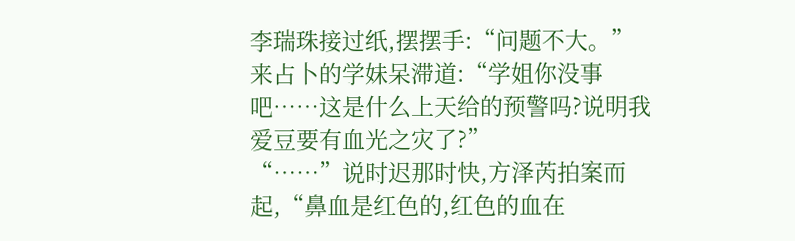李瑞珠接过纸,摆摆手:“问题不大。”
来占卜的学妹呆滞道:“学姐你没事吧……这是什么上天给的预警吗?说明我爱豆要有血光之灾了?”
“……”说时迟那时快,方泽芮拍案而起,“鼻血是红色的,红色的血在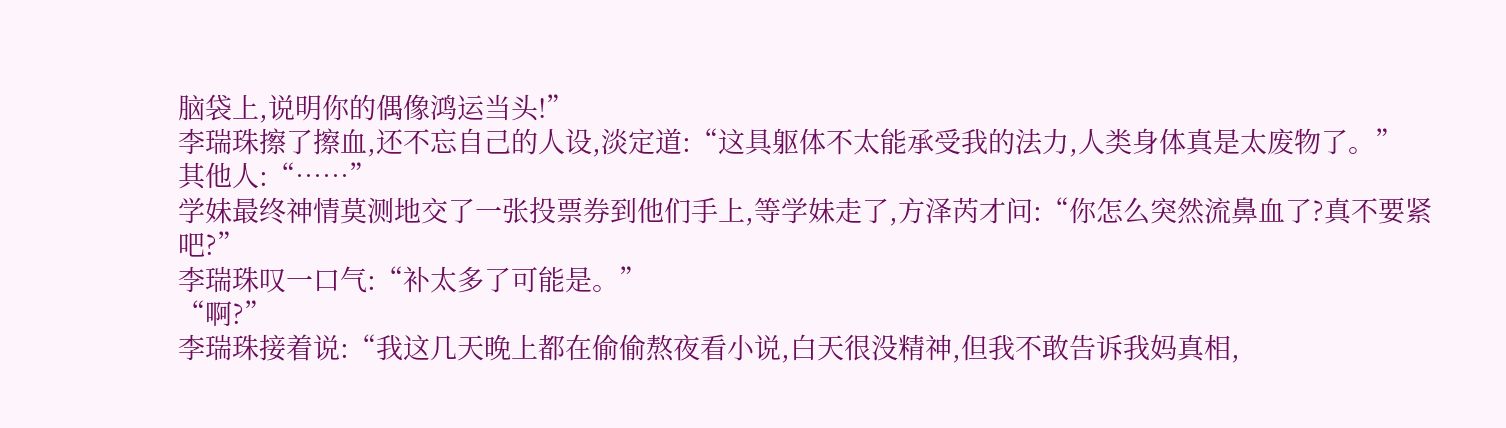脑袋上,说明你的偶像鸿运当头!”
李瑞珠擦了擦血,还不忘自己的人设,淡定道:“这具躯体不太能承受我的法力,人类身体真是太废物了。”
其他人:“……”
学妹最终神情莫测地交了一张投票券到他们手上,等学妹走了,方泽芮才问:“你怎么突然流鼻血了?真不要紧吧?”
李瑞珠叹一口气:“补太多了可能是。”
“啊?”
李瑞珠接着说:“我这几天晚上都在偷偷熬夜看小说,白天很没精神,但我不敢告诉我妈真相,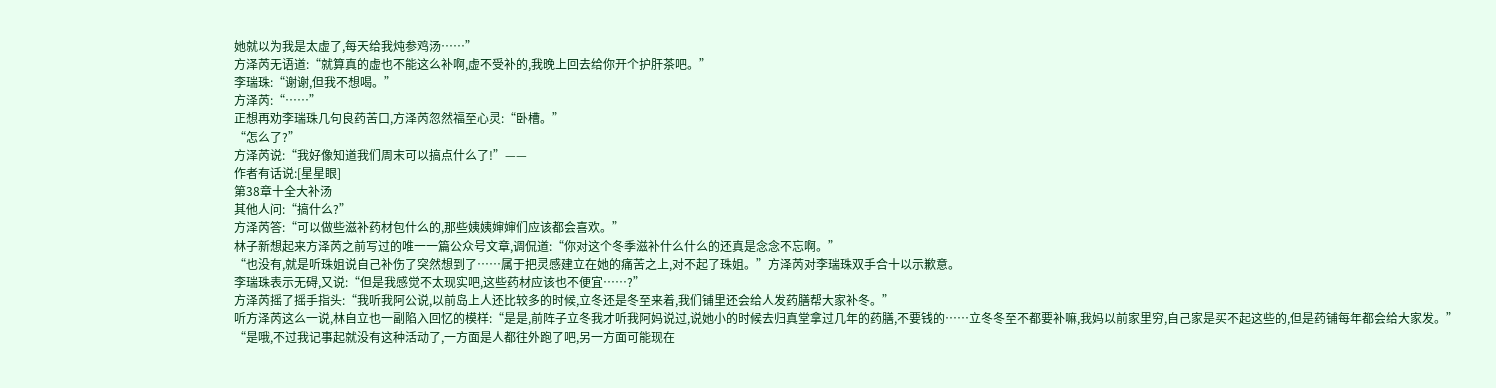她就以为我是太虚了,每天给我炖参鸡汤……”
方泽芮无语道:“就算真的虚也不能这么补啊,虚不受补的,我晚上回去给你开个护肝茶吧。”
李瑞珠:“谢谢,但我不想喝。”
方泽芮:“……”
正想再劝李瑞珠几句良药苦口,方泽芮忽然福至心灵:“卧槽。”
“怎么了?”
方泽芮说:“我好像知道我们周末可以搞点什么了!”——
作者有话说:[星星眼]
第38章十全大补汤
其他人问:“搞什么?”
方泽芮答:“可以做些滋补药材包什么的,那些姨姨婶婶们应该都会喜欢。”
林子新想起来方泽芮之前写过的唯一一篇公众号文章,调侃道:“你对这个冬季滋补什么什么的还真是念念不忘啊。”
“也没有,就是听珠姐说自己补伤了突然想到了……属于把灵感建立在她的痛苦之上,对不起了珠姐。”方泽芮对李瑞珠双手合十以示歉意。
李瑞珠表示无碍,又说:“但是我感觉不太现实吧,这些药材应该也不便宜……?”
方泽芮摇了摇手指头:“我听我阿公说,以前岛上人还比较多的时候,立冬还是冬至来着,我们铺里还会给人发药膳帮大家补冬。”
听方泽芮这么一说,林自立也一副陷入回忆的模样:“是是,前阵子立冬我才听我阿妈说过,说她小的时候去归真堂拿过几年的药膳,不要钱的……立冬冬至不都要补嘛,我妈以前家里穷,自己家是买不起这些的,但是药铺每年都会给大家发。”
“是哦,不过我记事起就没有这种活动了,一方面是人都往外跑了吧,另一方面可能现在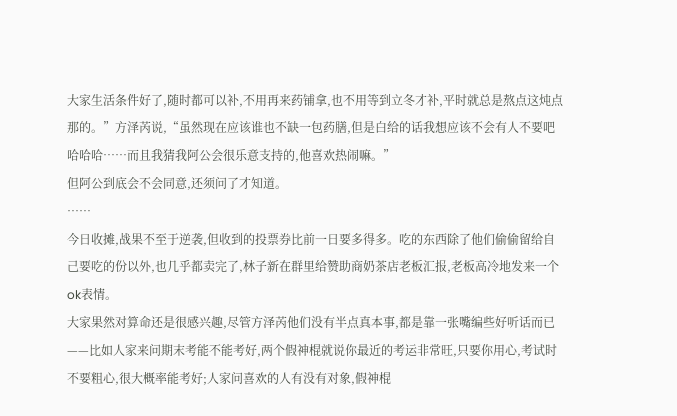大家生活条件好了,随时都可以补,不用再来药铺拿,也不用等到立冬才补,平时就总是熬点这炖点那的。”方泽芮说,“虽然现在应该谁也不缺一包药膳,但是白给的话我想应该不会有人不要吧哈哈哈……而且我猜我阿公会很乐意支持的,他喜欢热闹嘛。”
但阿公到底会不会同意,还须问了才知道。
……
今日收摊,战果不至于逆袭,但收到的投票券比前一日要多得多。吃的东西除了他们偷偷留给自己要吃的份以外,也几乎都卖完了,林子新在群里给赞助商奶茶店老板汇报,老板高冷地发来一个ok表情。
大家果然对算命还是很感兴趣,尽管方泽芮他们没有半点真本事,都是靠一张嘴编些好听话而已——比如人家来问期末考能不能考好,两个假神棍就说你最近的考运非常旺,只要你用心,考试时不要粗心,很大概率能考好;人家问喜欢的人有没有对象,假神棍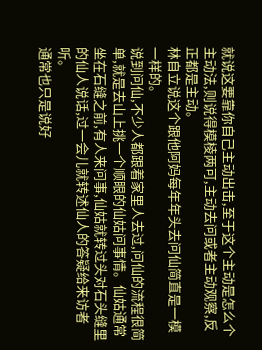就说这要靠你自己主动出击,至于这个主动是怎么个主动法,则说得模棱两可,主动去问或者主动观察,反正都是主动。
林自立说这个跟他阿妈每年年头去问仙简直是一模一样的。
说到问仙,不少人都跟着家里人去过,问仙的流程很简单,就是去山上挑一个顺眼的仙姑问事情。仙姑通常坐在石缝之前,有人来问事,仙姑就转过头对石头缝里的仙人说话,过一会儿就转述仙人的答疑给来访者听。
通常也只是说好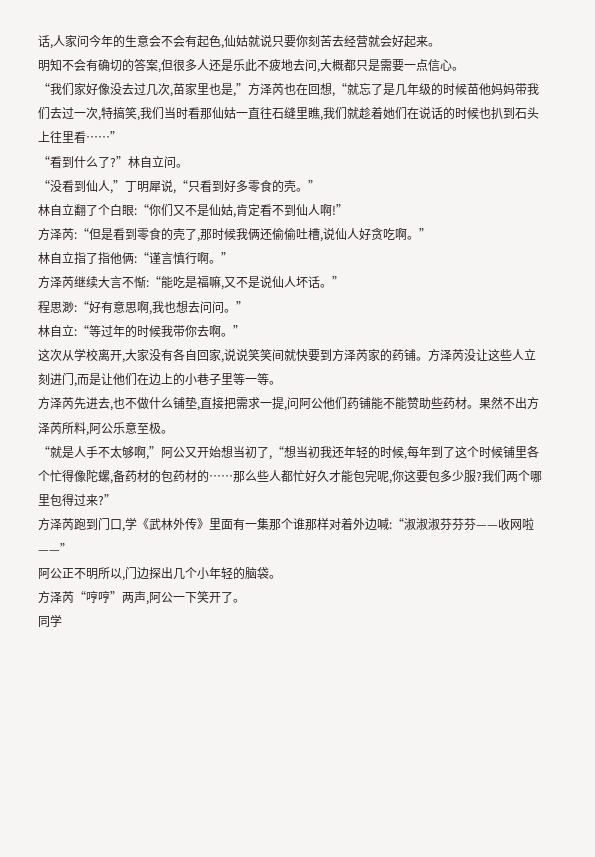话,人家问今年的生意会不会有起色,仙姑就说只要你刻苦去经营就会好起来。
明知不会有确切的答案,但很多人还是乐此不疲地去问,大概都只是需要一点信心。
“我们家好像没去过几次,苗家里也是,”方泽芮也在回想,“就忘了是几年级的时候苗他妈妈带我们去过一次,特搞笑,我们当时看那仙姑一直往石缝里瞧,我们就趁着她们在说话的时候也扒到石头上往里看……”
“看到什么了?”林自立问。
“没看到仙人,”丁明犀说,“只看到好多零食的壳。”
林自立翻了个白眼:“你们又不是仙姑,肯定看不到仙人啊!”
方泽芮:“但是看到零食的壳了,那时候我俩还偷偷吐槽,说仙人好贪吃啊。”
林自立指了指他俩:“谨言慎行啊。”
方泽芮继续大言不惭:“能吃是福嘛,又不是说仙人坏话。”
程思渺:“好有意思啊,我也想去问问。”
林自立:“等过年的时候我带你去啊。”
这次从学校离开,大家没有各自回家,说说笑笑间就快要到方泽芮家的药铺。方泽芮没让这些人立刻进门,而是让他们在边上的小巷子里等一等。
方泽芮先进去,也不做什么铺垫,直接把需求一提,问阿公他们药铺能不能赞助些药材。果然不出方泽芮所料,阿公乐意至极。
“就是人手不太够啊,”阿公又开始想当初了,“想当初我还年轻的时候,每年到了这个时候铺里各个忙得像陀螺,备药材的包药材的……那么些人都忙好久才能包完呢,你这要包多少服?我们两个哪里包得过来?”
方泽芮跑到门口,学《武林外传》里面有一集那个谁那样对着外边喊:“淑淑淑芬芬芬——收网啦——”
阿公正不明所以,门边探出几个小年轻的脑袋。
方泽芮“哼哼”两声,阿公一下笑开了。
同学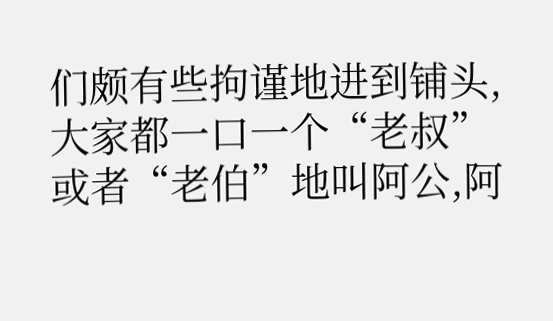们颇有些拘谨地进到铺头,大家都一口一个“老叔”或者“老伯”地叫阿公,阿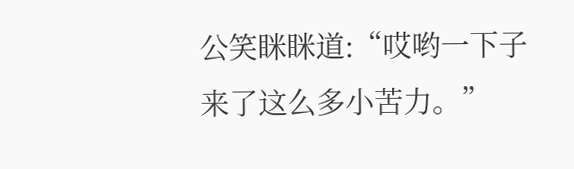公笑眯眯道:“哎哟一下子来了这么多小苦力。”